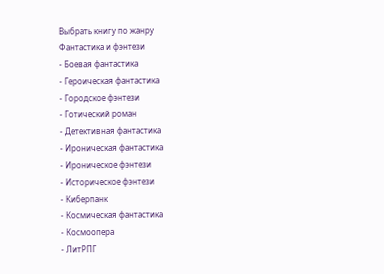Выбрать книгу по жанру
Фантастика и фэнтези
- Боевая фантастика
- Героическая фантастика
- Городское фэнтези
- Готический роман
- Детективная фантастика
- Ироническая фантастика
- Ироническое фэнтези
- Историческое фэнтези
- Киберпанк
- Космическая фантастика
- Космоопера
- ЛитРПГ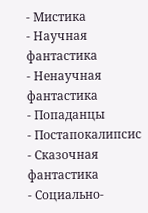- Мистика
- Научная фантастика
- Ненаучная фантастика
- Попаданцы
- Постапокалипсис
- Сказочная фантастика
- Социально-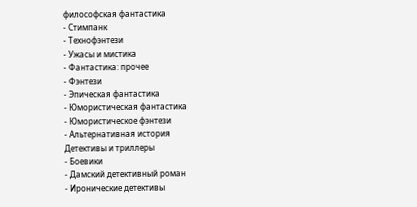философская фантастика
- Стимпанк
- Технофэнтези
- Ужасы и мистика
- Фантастика: прочее
- Фэнтези
- Эпическая фантастика
- Юмористическая фантастика
- Юмористическое фэнтези
- Альтернативная история
Детективы и триллеры
- Боевики
- Дамский детективный роман
- Иронические детективы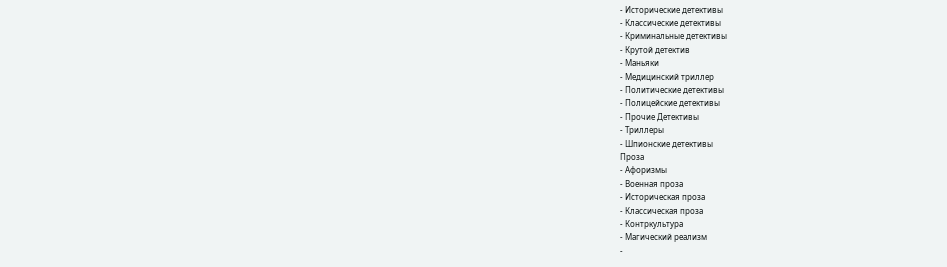- Исторические детективы
- Классические детективы
- Криминальные детективы
- Крутой детектив
- Маньяки
- Медицинский триллер
- Политические детективы
- Полицейские детективы
- Прочие Детективы
- Триллеры
- Шпионские детективы
Проза
- Афоризмы
- Военная проза
- Историческая проза
- Классическая проза
- Контркультура
- Магический реализм
-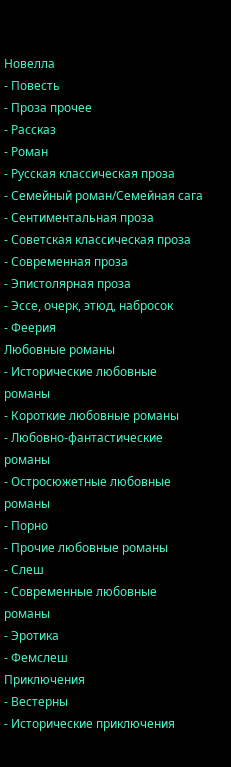Новелла
- Повесть
- Проза прочее
- Рассказ
- Роман
- Русская классическая проза
- Семейный роман/Семейная сага
- Сентиментальная проза
- Советская классическая проза
- Современная проза
- Эпистолярная проза
- Эссе, очерк, этюд, набросок
- Феерия
Любовные романы
- Исторические любовные романы
- Короткие любовные романы
- Любовно-фантастические романы
- Остросюжетные любовные романы
- Порно
- Прочие любовные романы
- Слеш
- Современные любовные романы
- Эротика
- Фемслеш
Приключения
- Вестерны
- Исторические приключения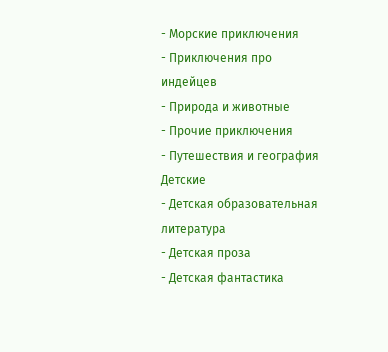- Морские приключения
- Приключения про индейцев
- Природа и животные
- Прочие приключения
- Путешествия и география
Детские
- Детская образовательная литература
- Детская проза
- Детская фантастика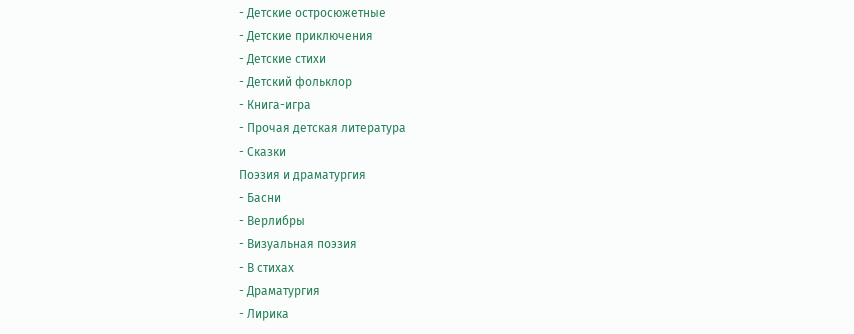- Детские остросюжетные
- Детские приключения
- Детские стихи
- Детский фольклор
- Книга-игра
- Прочая детская литература
- Сказки
Поэзия и драматургия
- Басни
- Верлибры
- Визуальная поэзия
- В стихах
- Драматургия
- Лирика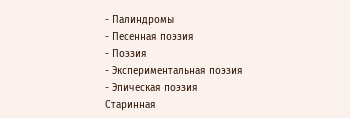- Палиндромы
- Песенная поэзия
- Поэзия
- Экспериментальная поэзия
- Эпическая поэзия
Старинная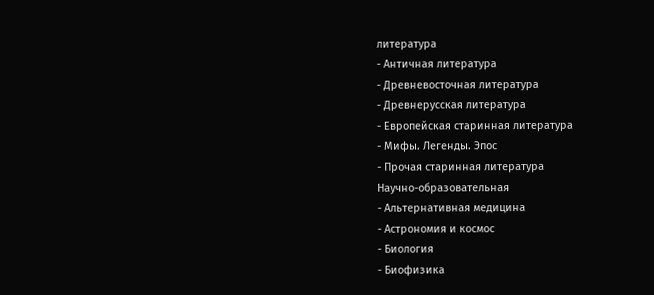литература
- Античная литература
- Древневосточная литература
- Древнерусская литература
- Европейская старинная литература
- Мифы. Легенды. Эпос
- Прочая старинная литература
Научно-образовательная
- Альтернативная медицина
- Астрономия и космос
- Биология
- Биофизика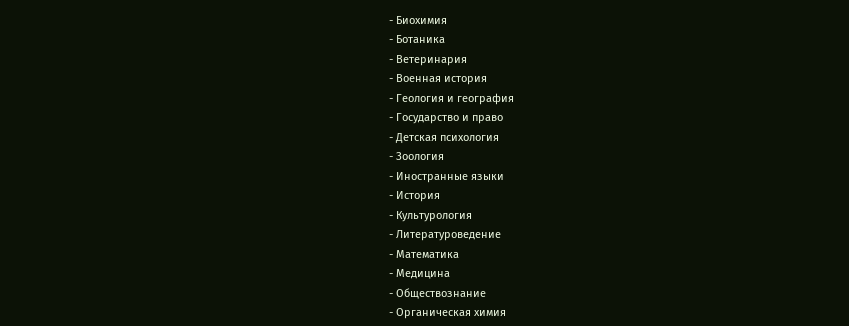- Биохимия
- Ботаника
- Ветеринария
- Военная история
- Геология и география
- Государство и право
- Детская психология
- Зоология
- Иностранные языки
- История
- Культурология
- Литературоведение
- Математика
- Медицина
- Обществознание
- Органическая химия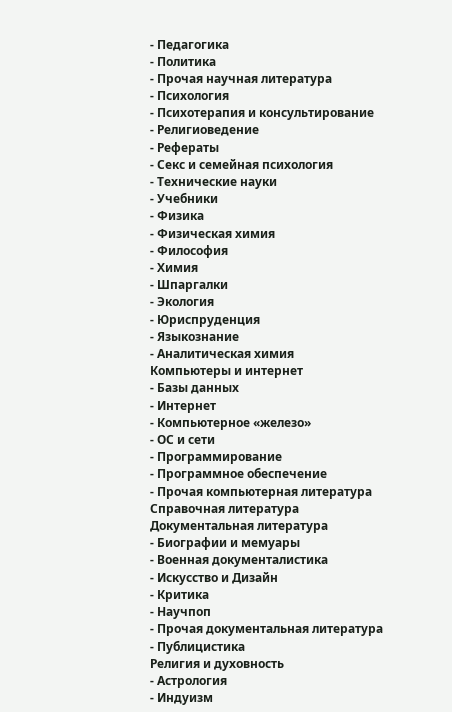- Педагогика
- Политика
- Прочая научная литература
- Психология
- Психотерапия и консультирование
- Религиоведение
- Рефераты
- Секс и семейная психология
- Технические науки
- Учебники
- Физика
- Физическая химия
- Философия
- Химия
- Шпаргалки
- Экология
- Юриспруденция
- Языкознание
- Аналитическая химия
Компьютеры и интернет
- Базы данных
- Интернет
- Компьютерное «железо»
- ОС и сети
- Программирование
- Программное обеспечение
- Прочая компьютерная литература
Справочная литература
Документальная литература
- Биографии и мемуары
- Военная документалистика
- Искусство и Дизайн
- Критика
- Научпоп
- Прочая документальная литература
- Публицистика
Религия и духовность
- Астрология
- Индуизм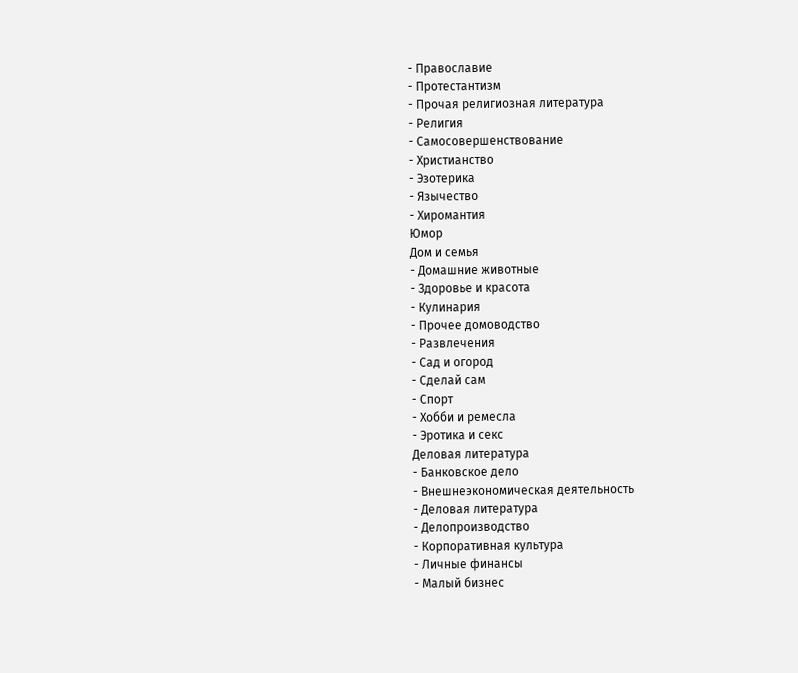- Православие
- Протестантизм
- Прочая религиозная литература
- Религия
- Самосовершенствование
- Христианство
- Эзотерика
- Язычество
- Хиромантия
Юмор
Дом и семья
- Домашние животные
- Здоровье и красота
- Кулинария
- Прочее домоводство
- Развлечения
- Сад и огород
- Сделай сам
- Спорт
- Хобби и ремесла
- Эротика и секс
Деловая литература
- Банковское дело
- Внешнеэкономическая деятельность
- Деловая литература
- Делопроизводство
- Корпоративная культура
- Личные финансы
- Малый бизнес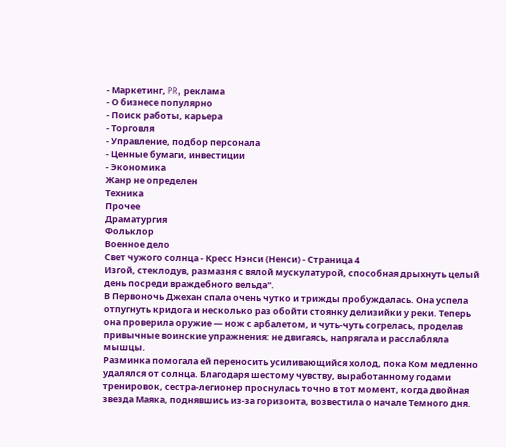- Маркетинг, PR, реклама
- О бизнесе популярно
- Поиск работы, карьера
- Торговля
- Управление, подбор персонала
- Ценные бумаги, инвестиции
- Экономика
Жанр не определен
Техника
Прочее
Драматургия
Фольклор
Военное дело
Свет чужого солнца - Кресс Нэнси (Ненси) - Страница 4
Изгой, стеклодув, размазня с вялой мускулатурой, способная дрыхнуть целый день посреди враждебного вельда".
В Первоночь Джехан спала очень чутко и трижды пробуждалась. Она успела отпугнуть кридога и несколько раз обойти стоянку делизийки у реки. Теперь она проверила оружие — нож с арбалетом, и чуть-чуть согрелась, проделав привычные воинские упражнения: не двигаясь, напрягала и расслабляла мышцы.
Разминка помогала ей переносить усиливающийся холод, пока Ком медленно удалялся от солнца. Благодаря шестому чувству, выработанному годами тренировок, сестра-легионер проснулась точно в тот момент, когда двойная звезда Маяка, поднявшись из-за горизонта, возвестила о начале Темного дня.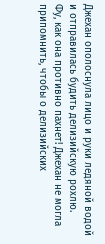Джехан ополоснула лицо и руки ледяной водой и отправилась будить делизийскую рохлю.
Фу, как она противно пахнет! Джехан не могла припомнить, чтобы о делизийских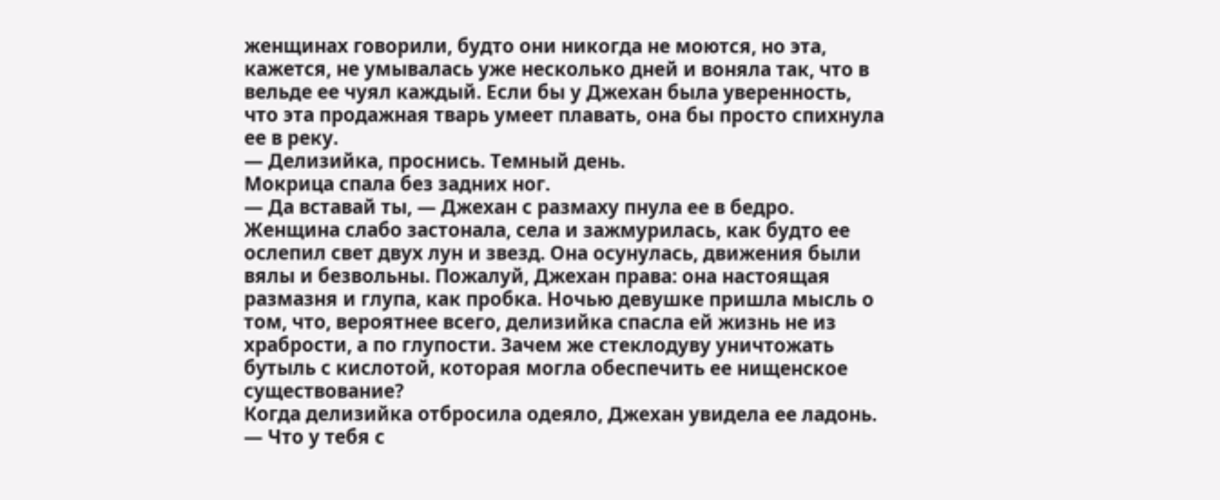женщинах говорили, будто они никогда не моются, но эта, кажется, не умывалась уже несколько дней и воняла так, что в вельде ее чуял каждый. Если бы у Джехан была уверенность, что эта продажная тварь умеет плавать, она бы просто спихнула ее в реку.
— Делизийка, проснись. Темный день.
Мокрица спала без задних ног.
— Да вставай ты, — Джехан с размаху пнула ее в бедро.
Женщина слабо застонала, села и зажмурилась, как будто ее ослепил свет двух лун и звезд. Она осунулась, движения были вялы и безвольны. Пожалуй, Джехан права: она настоящая размазня и глупа, как пробка. Ночью девушке пришла мысль о том, что, вероятнее всего, делизийка спасла ей жизнь не из храбрости, а по глупости. Зачем же стеклодуву уничтожать бутыль с кислотой, которая могла обеспечить ее нищенское существование?
Когда делизийка отбросила одеяло, Джехан увидела ее ладонь.
— Что у тебя с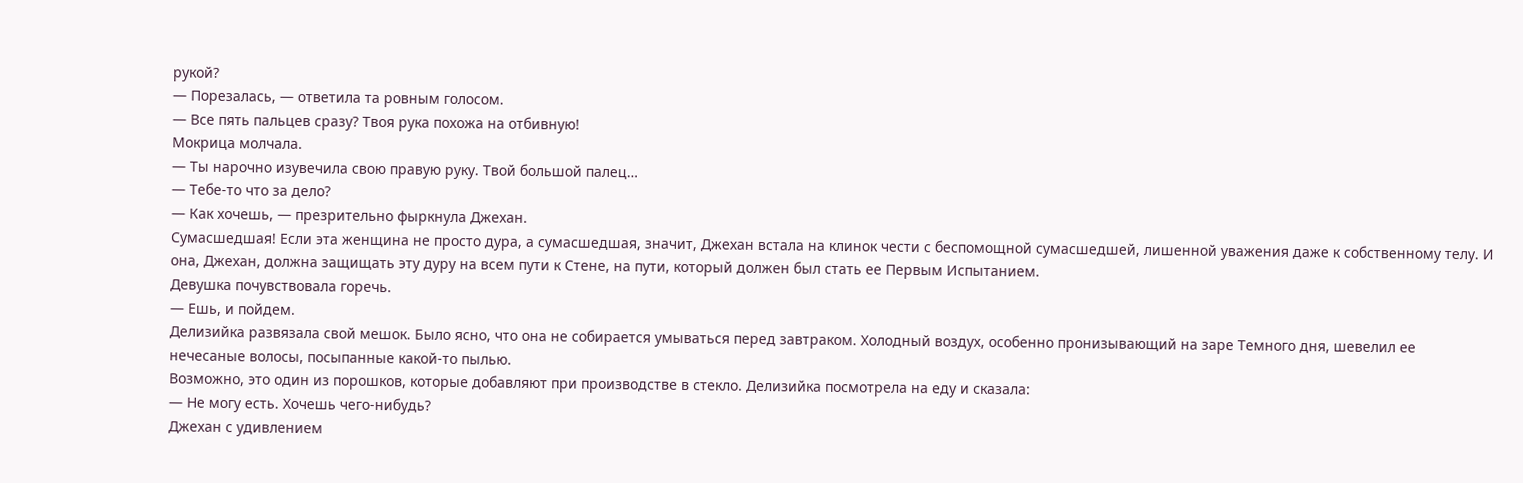рукой?
— Порезалась, — ответила та ровным голосом.
— Все пять пальцев сразу? Твоя рука похожа на отбивную!
Мокрица молчала.
— Ты нарочно изувечила свою правую руку. Твой большой палец…
— Тебе-то что за дело?
— Как хочешь, — презрительно фыркнула Джехан.
Сумасшедшая! Если эта женщина не просто дура, а сумасшедшая, значит, Джехан встала на клинок чести с беспомощной сумасшедшей, лишенной уважения даже к собственному телу. И она, Джехан, должна защищать эту дуру на всем пути к Стене, на пути, который должен был стать ее Первым Испытанием.
Девушка почувствовала горечь.
— Ешь, и пойдем.
Делизийка развязала свой мешок. Было ясно, что она не собирается умываться перед завтраком. Холодный воздух, особенно пронизывающий на заре Темного дня, шевелил ее нечесаные волосы, посыпанные какой-то пылью.
Возможно, это один из порошков, которые добавляют при производстве в стекло. Делизийка посмотрела на еду и сказала:
— Не могу есть. Хочешь чего-нибудь?
Джехан с удивлением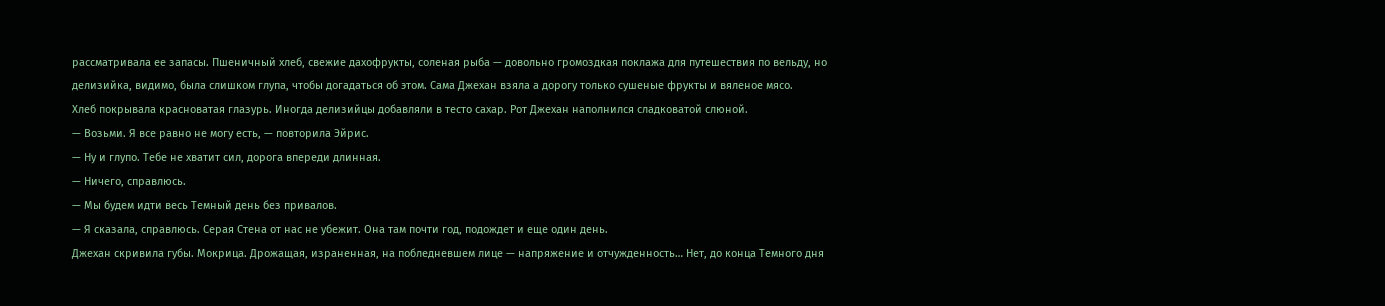рассматривала ее запасы. Пшеничный хлеб, свежие дахофрукты, соленая рыба — довольно громоздкая поклажа для путешествия по вельду, но делизийка, видимо, была слишком глупа, чтобы догадаться об этом. Сама Джехан взяла а дорогу только сушеные фрукты и вяленое мясо.
Хлеб покрывала красноватая глазурь. Иногда делизийцы добавляли в тесто сахар. Рот Джехан наполнился сладковатой слюной.
— Возьми. Я все равно не могу есть, — повторила Эйрис.
— Ну и глупо. Тебе не хватит сил, дорога впереди длинная.
— Ничего, справлюсь.
— Мы будем идти весь Темный день без привалов.
— Я сказала, справлюсь. Серая Стена от нас не убежит. Она там почти год, подождет и еще один день.
Джехан скривила губы. Мокрица. Дрожащая, израненная, на побледневшем лице — напряжение и отчужденность… Нет, до конца Темного дня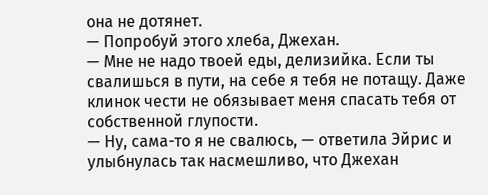она не дотянет.
— Попробуй этого хлеба, Джехан.
— Мне не надо твоей еды, делизийка. Если ты свалишься в пути, на себе я тебя не потащу. Даже клинок чести не обязывает меня спасать тебя от собственной глупости.
— Ну, сама-то я не свалюсь, — ответила Эйрис и улыбнулась так насмешливо, что Джехан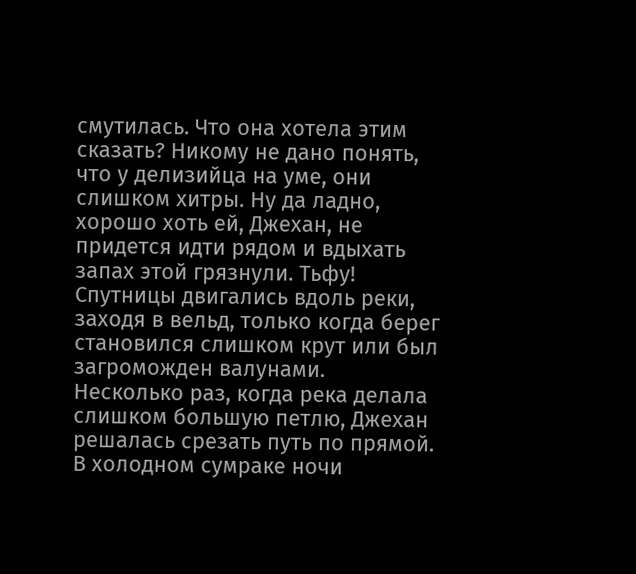смутилась. Что она хотела этим сказать? Никому не дано понять, что у делизийца на уме, они слишком хитры. Ну да ладно, хорошо хоть ей, Джехан, не придется идти рядом и вдыхать запах этой грязнули. Тьфу!
Спутницы двигались вдоль реки, заходя в вельд, только когда берег становился слишком крут или был загроможден валунами. Несколько раз, когда река делала слишком большую петлю, Джехан решалась срезать путь по прямой.
В холодном сумраке ночи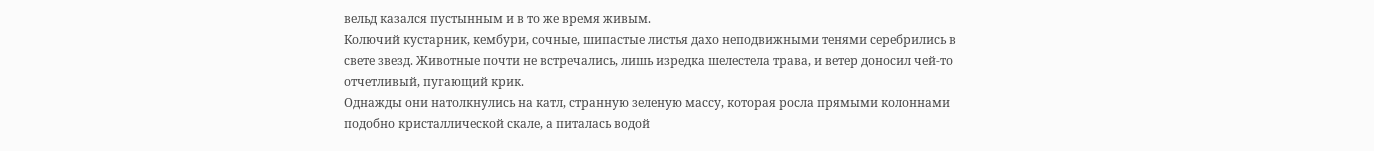вельд казался пустынным и в то же время живым.
Колючий кустарник, кембури, сочные, шипастые листья дахо неподвижными тенями серебрились в свете звезд. Животные почти не встречались, лишь изредка шелестела трава, и ветер доносил чей-то отчетливый, пугающий крик.
Однажды они натолкнулись на катл, странную зеленую массу, которая росла прямыми колоннами подобно кристаллической скале, а питалась водой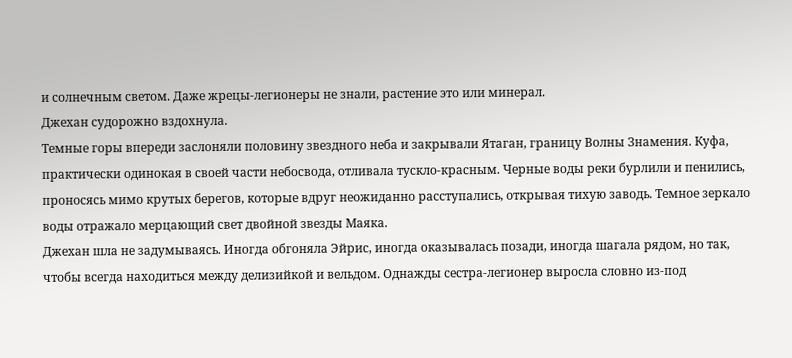и солнечным светом. Даже жрецы-легионеры не знали, растение это или минерал.
Джехан судорожно вздохнула.
Темные горы впереди заслоняли половину звездного неба и закрывали Ятаган, границу Волны Знамения. Куфа, практически одинокая в своей части небосвода, отливала тускло-красным. Черные воды реки бурлили и пенились, проносясь мимо крутых берегов, которые вдруг неожиданно расступались, открывая тихую заводь. Темное зеркало воды отражало мерцающий свет двойной звезды Маяка.
Джехан шла не задумываясь. Иногда обгоняла Эйрис, иногда оказывалась позади, иногда шагала рядом, но так, чтобы всегда находиться между делизийкой и вельдом. Однажды сестра-легионер выросла словно из-под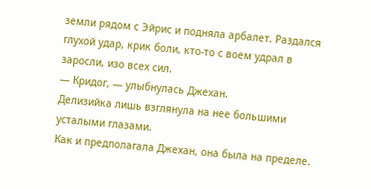земли рядом с Эйрис и подняла арбалет. Раздался глухой удар, крик боли, кто-то с воем удрал в заросли, изо всех сил.
— Кридог, — улыбнулась Джехан.
Делизийка лишь взглянула на нее большими усталыми глазами.
Как и предполагала Джехан, она была на пределе.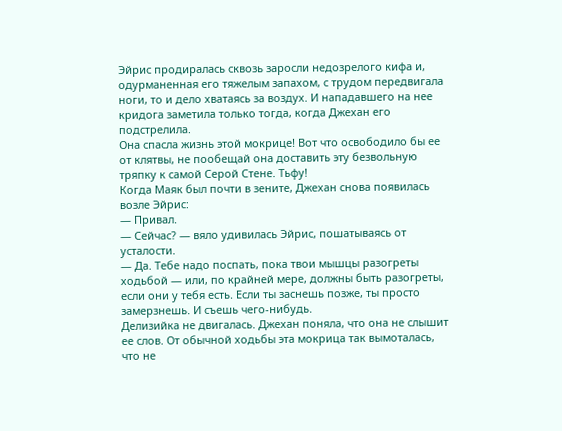Эйрис продиралась сквозь заросли недозрелого кифа и, одурманенная его тяжелым запахом, с трудом передвигала ноги, то и дело хватаясь за воздух. И нападавшего на нее кридога заметила только тогда, когда Джехан его подстрелила.
Она спасла жизнь этой мокрице! Вот что освободило бы ее от клятвы, не пообещай она доставить эту безвольную тряпку к самой Серой Стене. Тьфу!
Когда Маяк был почти в зените, Джехан снова появилась возле Эйрис:
— Привал.
— Сейчас? — вяло удивилась Эйрис, пошатываясь от усталости.
— Да. Тебе надо поспать, пока твои мышцы разогреты ходьбой — или, по крайней мере, должны быть разогреты, если они у тебя есть. Если ты заснешь позже, ты просто замерзнешь. И съешь чего-нибудь.
Делизийка не двигалась. Джехан поняла, что она не слышит ее слов. От обычной ходьбы эта мокрица так вымоталась, что не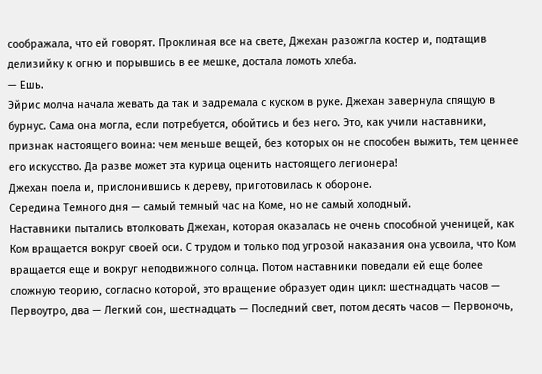соображала, что ей говорят. Проклиная все на свете, Джехан разожгла костер и, подтащив делизийку к огню и порывшись в ее мешке, достала ломоть хлеба.
— Ешь.
Эйрис молча начала жевать да так и задремала с куском в руке. Джехан завернула спящую в бурнус. Сама она могла, если потребуется, обойтись и без него. Это, как учили наставники, признак настоящего воина: чем меньше вещей, без которых он не способен выжить, тем ценнее его искусство. Да разве может эта курица оценить настоящего легионера!
Джехан поела и, прислонившись к дереву, приготовилась к обороне.
Середина Темного дня — самый темный час на Коме, но не самый холодный.
Наставники пытались втолковать Джехан, которая оказалась не очень способной ученицей, как Ком вращается вокруг своей оси. С трудом и только под угрозой наказания она усвоила, что Ком вращается еще и вокруг неподвижного солнца. Потом наставники поведали ей еще более сложную теорию, согласно которой, это вращение образует один цикл: шестнадцать часов — Первоутро, два — Легкий сон, шестнадцать — Последний свет, потом десять часов — Первоночь,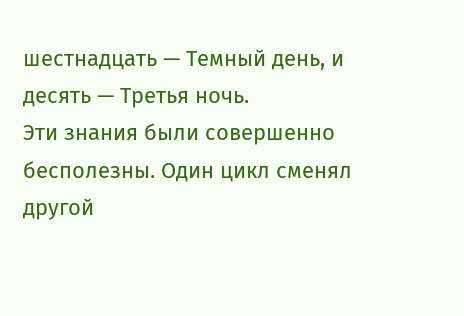шестнадцать — Темный день, и десять — Третья ночь.
Эти знания были совершенно бесполезны. Один цикл сменял другой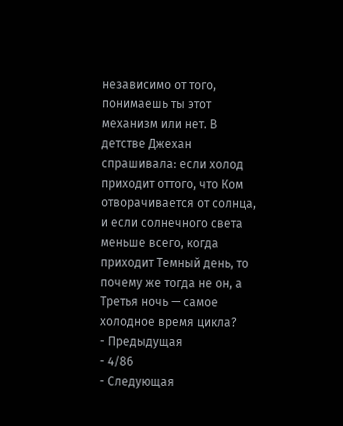независимо от того, понимаешь ты этот механизм или нет. В детстве Джехан спрашивала: если холод приходит оттого, что Ком отворачивается от солнца, и если солнечного света меньше всего, когда приходит Темный день, то почему же тогда не он, а Третья ночь — самое холодное время цикла?
- Предыдущая
- 4/86
- Следующая